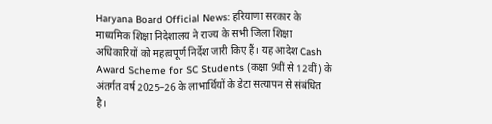Haryana Board Official News: हरियाणा सरकार के माध्यमिक शिक्षा निदेशालय ने राज्य के सभी जिला शिक्षा अधिकारियों को महत्वपूर्ण निर्देश जारी किए हैं। यह आदेश Cash Award Scheme for SC Students (कक्षा 9वीं से 12वीं) के अंतर्गत वर्ष 2025–26 के लाभार्थियों के डेटा सत्यापन से संबंधित है।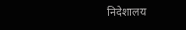निदेशालय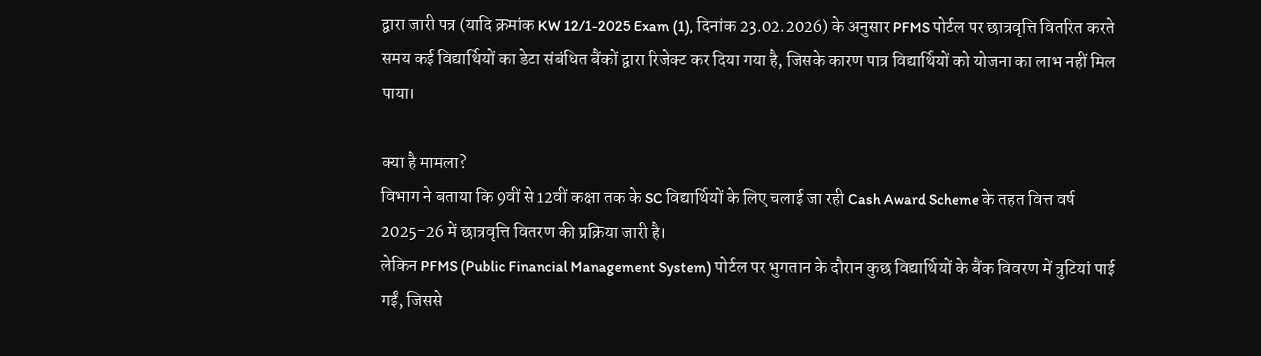द्वारा जारी पत्र (यादि क्रमांक KW 12/1-2025 Exam (1), दिनांक 23.02.2026) के अनुसार PFMS पोर्टल पर छात्रवृत्ति वितरित करते समय कई विद्यार्थियों का डेटा संबंधित बैंकों द्वारा रिजेक्ट कर दिया गया है, जिसके कारण पात्र विद्यार्थियों को योजना का लाभ नहीं मिल पाया।

क्या है मामला?
विभाग ने बताया कि 9वीं से 12वीं कक्षा तक के SC विद्यार्थियों के लिए चलाई जा रही Cash Award Scheme के तहत वित्त वर्ष 2025-26 में छात्रवृत्ति वितरण की प्रक्रिया जारी है।
लेकिन PFMS (Public Financial Management System) पोर्टल पर भुगतान के दौरान कुछ विद्यार्थियों के बैंक विवरण में त्रुटियां पाई गईं, जिससे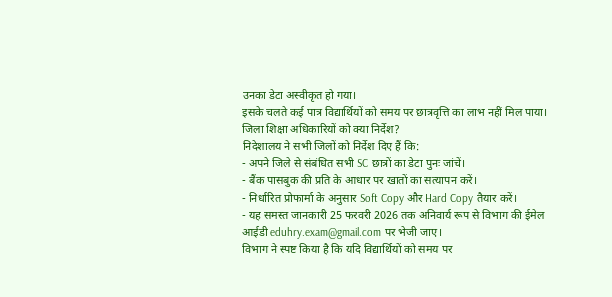उनका डेटा अस्वीकृत हो गया।
इसके चलते कई पात्र विद्यार्थियों को समय पर छात्रवृत्ति का लाभ नहीं मिल पाया।
जिला शिक्षा अधिकारियों को क्या निर्देश?
निदेशालय ने सभी जिलों को निर्देश दिए हैं कि:
- अपने जिले से संबंधित सभी SC छात्रों का डेटा पुनः जांचें।
- बैंक पासबुक की प्रति के आधार पर खातों का सत्यापन करें।
- निर्धारित प्रोफार्मा के अनुसार Soft Copy और Hard Copy तैयार करें।
- यह समस्त जानकारी 25 फरवरी 2026 तक अनिवार्य रूप से विभाग की ईमेल आईडी eduhry.exam@gmail.com पर भेजी जाए।
विभाग ने स्पष्ट किया है कि यदि विद्यार्थियों को समय पर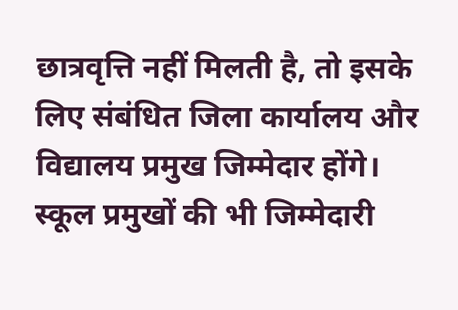छात्रवृत्ति नहीं मिलती है, तो इसके लिए संबंधित जिला कार्यालय और विद्यालय प्रमुख जिम्मेदार होंगे।
स्कूल प्रमुखों की भी जिम्मेदारी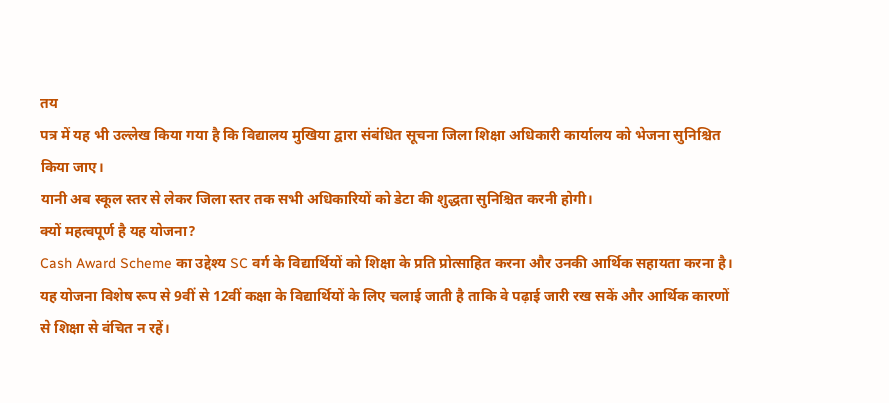तय
पत्र में यह भी उल्लेख किया गया है कि विद्यालय मुखिया द्वारा संबंधित सूचना जिला शिक्षा अधिकारी कार्यालय को भेजना सुनिश्चित किया जाए।
यानी अब स्कूल स्तर से लेकर जिला स्तर तक सभी अधिकारियों को डेटा की शुद्धता सुनिश्चित करनी होगी।
क्यों महत्वपूर्ण है यह योजना?
Cash Award Scheme का उद्देश्य SC वर्ग के विद्यार्थियों को शिक्षा के प्रति प्रोत्साहित करना और उनकी आर्थिक सहायता करना है।
यह योजना विशेष रूप से 9वीं से 12वीं कक्षा के विद्यार्थियों के लिए चलाई जाती है ताकि वे पढ़ाई जारी रख सकें और आर्थिक कारणों से शिक्षा से वंचित न रहें।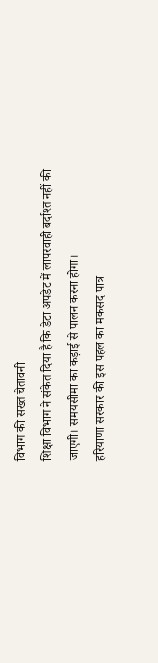विभाग की सख्त चेतावनी
शिक्षा विभाग ने संकेत दिया है कि डेटा अपडेट में लापरवाही बर्दाश्त नहीं की जाएगी। समयसीमा का कड़ाई से पालन करना होगा।
हरियाणा सरकार की इस पहल का मकसद पात्र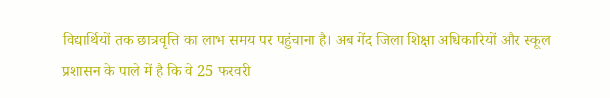विद्यार्थियों तक छात्रवृत्ति का लाभ समय पर पहुंचाना है। अब गेंद जिला शिक्षा अधिकारियों और स्कूल प्रशासन के पाले में है कि वे 25 फरवरी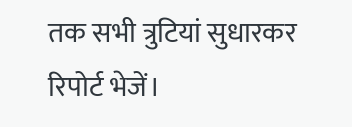तक सभी त्रुटियां सुधारकर रिपोर्ट भेजें।